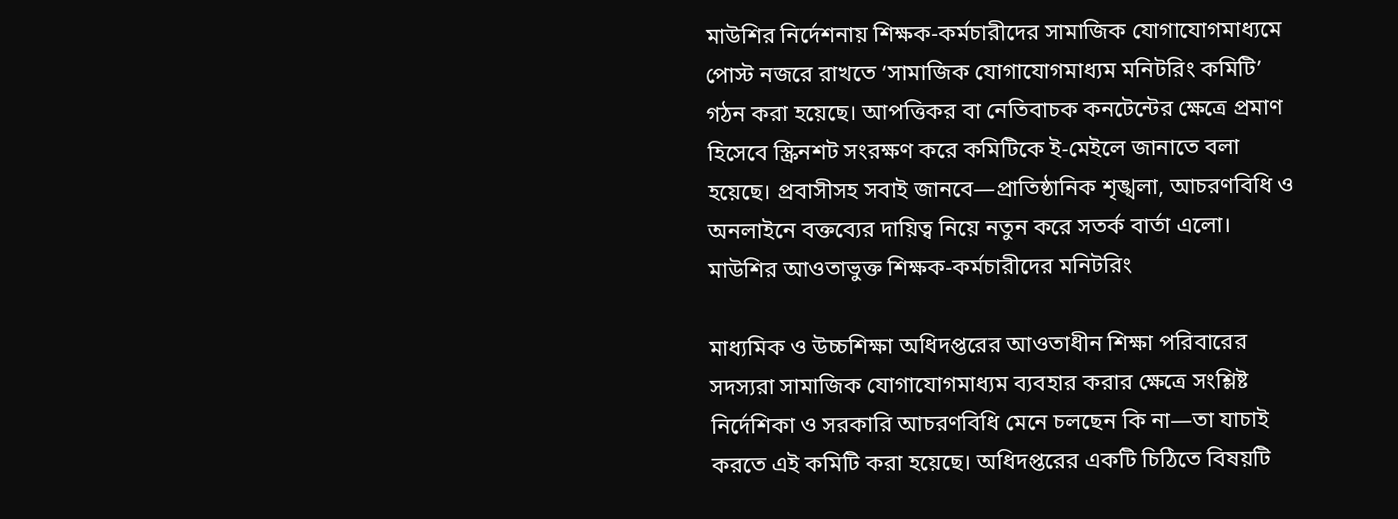মাউশির নির্দেশনায় শিক্ষক-কর্মচারীদের সামাজিক যোগাযোগমাধ্যমে পোস্ট নজরে রাখতে ‘সামাজিক যোগাযোগমাধ্যম মনিটরিং কমিটি’ গঠন করা হয়েছে। আপত্তিকর বা নেতিবাচক কনটেন্টের ক্ষেত্রে প্রমাণ হিসেবে স্ক্রিনশট সংরক্ষণ করে কমিটিকে ই-মেইলে জানাতে বলা হয়েছে। প্রবাসীসহ সবাই জানবে—প্রাতিষ্ঠানিক শৃঙ্খলা, আচরণবিধি ও অনলাইনে বক্তব্যের দায়িত্ব নিয়ে নতুন করে সতর্ক বার্তা এলো।
মাউশির আওতাভুক্ত শিক্ষক-কর্মচারীদের মনিটরিং

মাধ্যমিক ও উচ্চশিক্ষা অধিদপ্তরের আওতাধীন শিক্ষা পরিবারের সদস্যরা সামাজিক যোগাযোগমাধ্যম ব্যবহার করার ক্ষেত্রে সংশ্লিষ্ট নির্দেশিকা ও সরকারি আচরণবিধি মেনে চলছেন কি না—তা যাচাই করতে এই কমিটি করা হয়েছে। অধিদপ্তরের একটি চিঠিতে বিষয়টি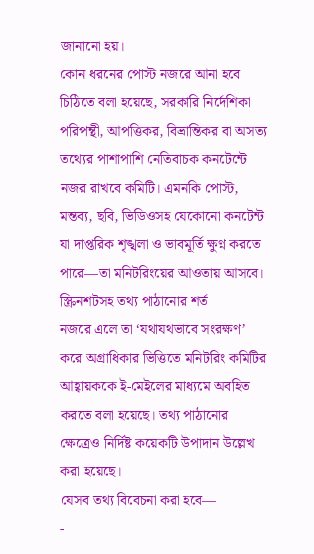জানানো হয়।
কোন ধরনের পোস্ট নজরে আনা হবে
চিঠিতে বলা হয়েছে, সরকারি নির্দেশিকা পরিপন্থী, আপত্তিকর, বিভ্রান্তিকর বা অসত্য তথ্যের পাশাপাশি নেতিবাচক কনটেন্টে নজর রাখবে কমিটি। এমনকি পোস্ট, মন্তব্য, ছবি, ভিডিওসহ যেকোনো কনটেন্ট যা দাপ্তরিক শৃঙ্খলা ও ভাবমূর্তি ক্ষুণ্ন করতে পারে—তা মনিটরিংয়ের আওতায় আসবে।
স্ক্রিনশটসহ তথ্য পাঠানোর শর্ত
নজরে এলে তা ‘যথাযথভাবে সংরক্ষণ’ করে অগ্রাধিকার ভিত্তিতে মনিটরিং কমিটির আহ্বায়ককে ই-মেইলের মাধ্যমে অবহিত করতে বলা হয়েছে। তথ্য পাঠানোর ক্ষেত্রেও নির্দিষ্ট কয়েকটি উপাদান উল্লেখ করা হয়েছে।
যেসব তথ্য বিবেচনা করা হবে—
-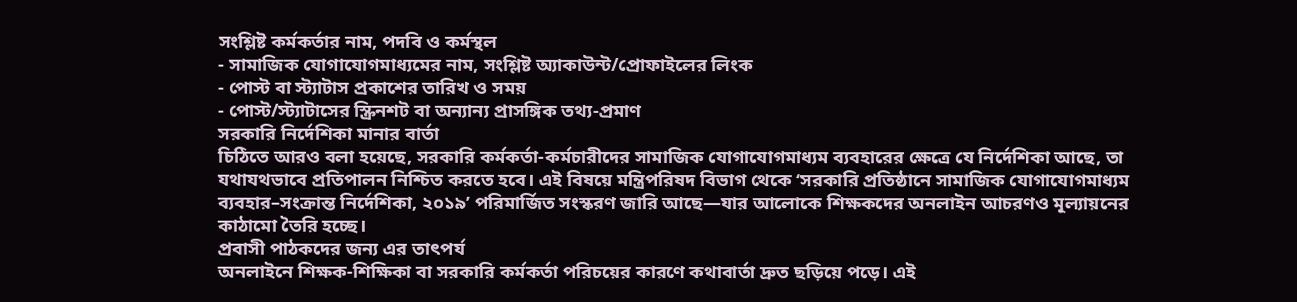সংশ্লিষ্ট কর্মকর্তার নাম, পদবি ও কর্মস্থল
- সামাজিক যোগাযোগমাধ্যমের নাম, সংশ্লিষ্ট অ্যাকাউন্ট/প্রোফাইলের লিংক
- পোস্ট বা স্ট্যাটাস প্রকাশের তারিখ ও সময়
- পোস্ট/স্ট্যাটাসের স্ক্রিনশট বা অন্যান্য প্রাসঙ্গিক তথ্য-প্রমাণ
সরকারি নির্দেশিকা মানার বার্তা
চিঠিতে আরও বলা হয়েছে, সরকারি কর্মকর্তা-কর্মচারীদের সামাজিক যোগাযোগমাধ্যম ব্যবহারের ক্ষেত্রে যে নির্দেশিকা আছে, তা যথাযথভাবে প্রতিপালন নিশ্চিত করতে হবে। এই বিষয়ে মন্ত্রিপরিষদ বিভাগ থেকে ‘সরকারি প্রতিষ্ঠানে সামাজিক যোগাযোগমাধ্যম ব্যবহার–সংক্রান্ত নির্দেশিকা, ২০১৯’ পরিমার্জিত সংস্করণ জারি আছে—যার আলোকে শিক্ষকদের অনলাইন আচরণও মূল্যায়নের কাঠামো তৈরি হচ্ছে।
প্রবাসী পাঠকদের জন্য এর তাৎপর্য
অনলাইনে শিক্ষক-শিক্ষিকা বা সরকারি কর্মকর্তা পরিচয়ের কারণে কথাবার্তা দ্রুত ছড়িয়ে পড়ে। এই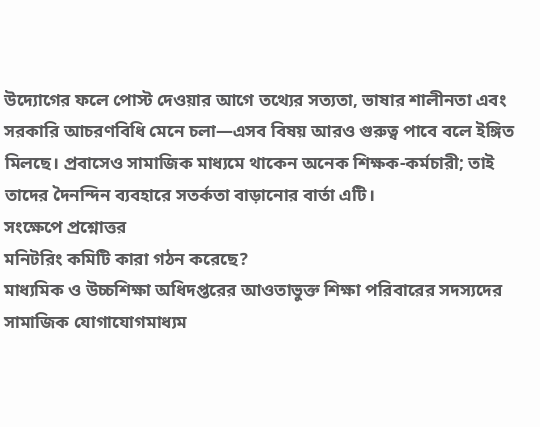উদ্যোগের ফলে পোস্ট দেওয়ার আগে তথ্যের সত্যতা, ভাষার শালীনতা এবং সরকারি আচরণবিধি মেনে চলা—এসব বিষয় আরও গুরুত্ব পাবে বলে ইঙ্গিত মিলছে। প্রবাসেও সামাজিক মাধ্যমে থাকেন অনেক শিক্ষক-কর্মচারী; তাই তাদের দৈনন্দিন ব্যবহারে সতর্কতা বাড়ানোর বার্তা এটি।
সংক্ষেপে প্রশ্নোত্তর
মনিটরিং কমিটি কারা গঠন করেছে?
মাধ্যমিক ও উচ্চশিক্ষা অধিদপ্তরের আওতাভুক্ত শিক্ষা পরিবারের সদস্যদের সামাজিক যোগাযোগমাধ্যম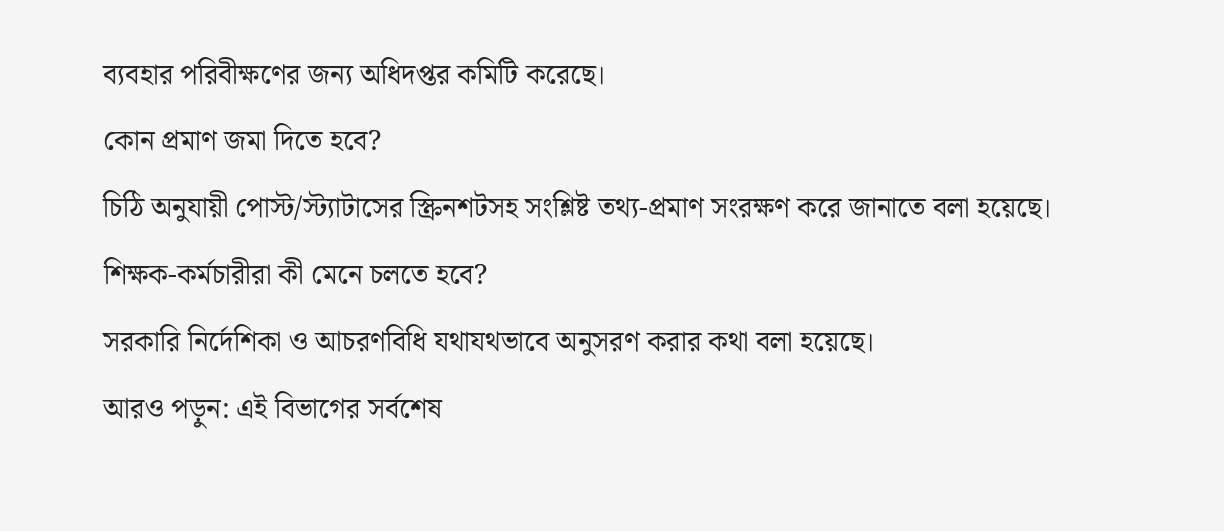ব্যবহার পরিবীক্ষণের জন্য অধিদপ্তর কমিটি করেছে।
কোন প্রমাণ জমা দিতে হবে?
চিঠি অনুযায়ী পোস্ট/স্ট্যাটাসের স্ক্রিনশটসহ সংশ্লিষ্ট তথ্য-প্রমাণ সংরক্ষণ করে জানাতে বলা হয়েছে।
শিক্ষক-কর্মচারীরা কী মেনে চলতে হবে?
সরকারি নির্দেশিকা ও আচরণবিধি যথাযথভাবে অনুসরণ করার কথা বলা হয়েছে।
আরও পড়ুন: এই বিভাগের সর্বশেষ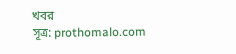খবর
সূত্র: prothomalo.com